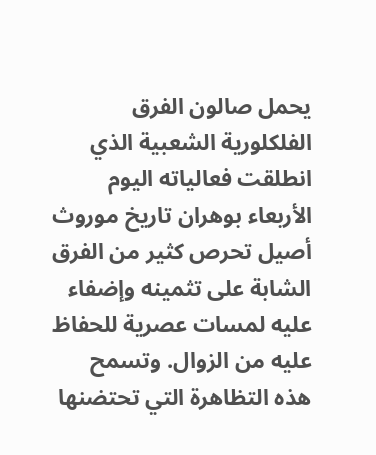يحمل صالون الفرق الفلكلورية الشعبية الذي انطلقت فعالياته اليوم الأربعاء بوهران تاريخ موروث أصيل تحرص كثير من الفرق الشابة على تثمينه وإضفاء عليه لمسات عصرية للحفاظ عليه من الزوال. وتسمح هذه التظاهرة التي تحتضنها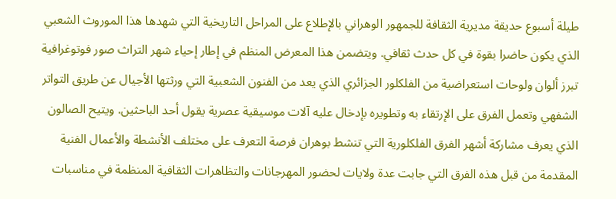طيلة أسبوع حديقة مديرية الثقافة للجمهور الوهراني بالإطلاع على المراحل التاريخية التي شهدها هذا الموروث الشعبي الذي يكون حاضرا بقوة في كل حدث ثقافي. ويتضمن هذا المعرض المنظم في إطار إحياء شهر التراث صور فوتوغرافية تبرز ألوان ولوحات استعراضية من الفلكلور الجزائري الذي يعد من الفنون الشعبية التي ورثتها الأجيال عن طريق التواتر الشفهي وتعمل الفرق على الإرتقاء به وتطويره بإدخال عليه آلات موسيقية عصرية يقول أحد الباحثين. ويتيح الصالون الذي يعرف مشاركة أشهر الفرق الفلكلورية التي تنشط بوهران فرصة التعرف على مختلف الأنشطة والأعمال الفنية المقدمة من قبل هذه الفرق التي جابت عدة ولايات لحضور المهرجانات والتظاهرات الثقافية المنظمة في مناسبات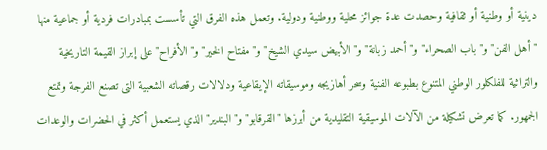دينية أو وطنية أو ثقافية وحصدت عدة جوائز محلية ووطنية ودولية. وتعمل هذه الفرق التي تأسست بمبادرات فردية أو جماعية منها "أهل الفن" و"باب الصحراء" و"أحمد زبانة" و"الأبيض سيدي الشيخ" و"مفتاح الخير" و"الأفراح" على إبراز القيمة التاريخية والتراثية للفلكلور الوطني المتنوع بطبوعه الفنية وسحر أهازيجه وموسيقاته الإيقاعية ودلالات رقصاته الشعبية التى تصنع الفرجة وتمتع الجمهور. كما تعرض تشكيلة من الآلات الموسيقية التقليدية من أبرزها "القرقابو" و"البندير" الذي يستعمل أكثر في الحضرات والوعدات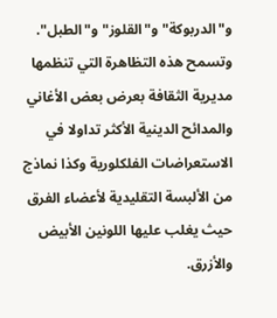و"الدربوكة" و"القلوز" و"الطبل". وتسمح هذه التظاهرة التي تنظمها مديرية الثقافة بعرض بعض الأغاني والمدائح الدينية الأكثر تداولا في الاستعراضات الفلكلورية وكذا نماذج من الألبسة التقليدية لأعضاء الفرق حيث يغلب عليها اللونين الأبيض والأزرق.